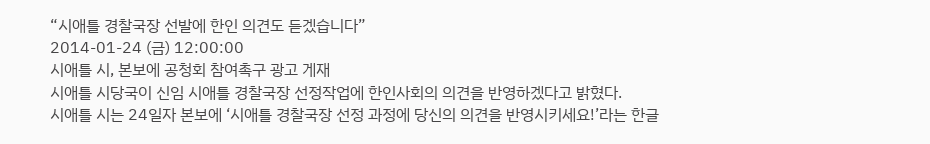“시애틀 경찰국장 선발에 한인 의견도 듣겠습니다”
2014-01-24 (금) 12:00:00
시애틀 시, 본보에 공청회 참여촉구 광고 게재
시애틀 시당국이 신임 시애틀 경찰국장 선정작업에 한인사회의 의견을 반영하겠다고 밝혔다.
시애틀 시는 24일자 본보에 ‘시애틀 경찰국장 선정 과정에 당신의 의견을 반영시키세요!’라는 한글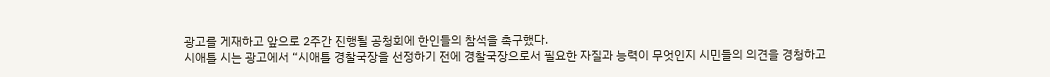광고를 게재하고 앞으로 2주간 진행될 공청회에 한인들의 참석을 촉구했다.
시애틀 시는 광고에서 “시애틀 경찰국장을 선정하기 전에 경찰국장으로서 필요한 자질과 능력이 무엇인지 시민들의 의견을 경청하고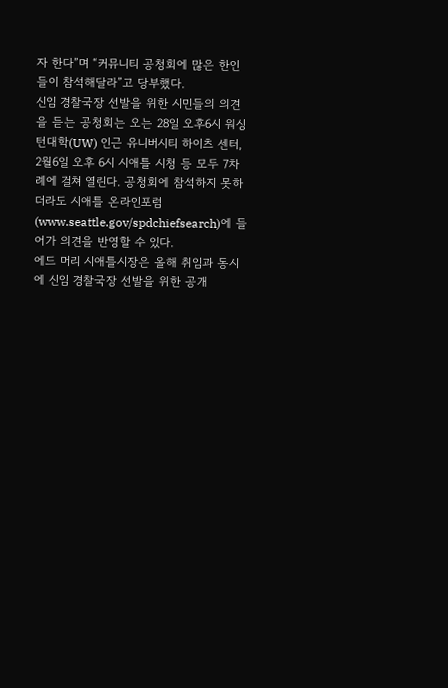자 한다”며 “커뮤니티 공청회에 많은 한인들이 참석해달라”고 당부했다.
신임 경찰국장 선발을 위한 시민들의 의견을 듣는 공청회는 오는 28일 오후6시 워싱턴대학(UW) 인근 유니버시티 하이츠 센터, 2월6일 오후 6시 시애틀 시청 등 모두 7차례에 걸쳐 열린다. 공청회에 참석하지 못하더라도 시애틀 온라인포럼(www.seattle.gov/spdchiefsearch)에 들어가 의견을 반영할 수 있다.
에드 머리 시애틀시장은 올해 취임과 동시에 신임 경찰국장 선발을 위한 공개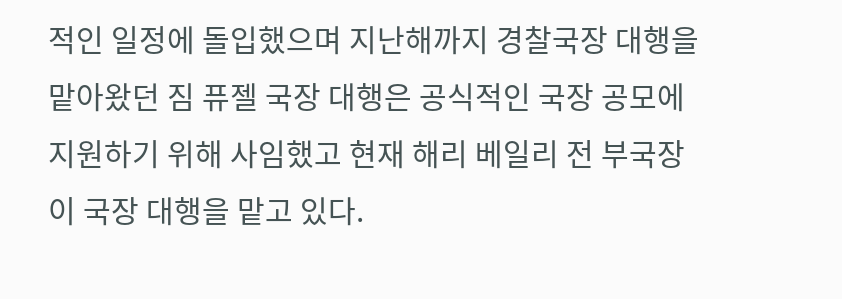적인 일정에 돌입했으며 지난해까지 경찰국장 대행을 맡아왔던 짐 퓨젤 국장 대행은 공식적인 국장 공모에 지원하기 위해 사임했고 현재 해리 베일리 전 부국장이 국장 대행을 맡고 있다.